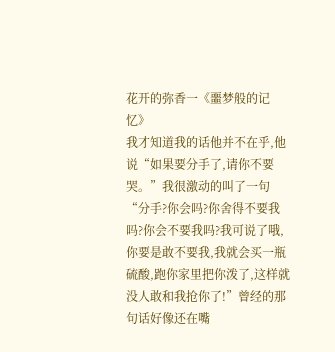花开的弥香一《噩梦般的记忆》
我才知道我的话他并不在乎,他说“如果要分手了,请你不要哭。”我很激动的叫了一句“分手?你会吗?你舍得不要我吗?你会不要我吗?我可说了哦,你要是敢不要我,我就会买一瓶硫酸,跑你家里把你泼了,这样就没人敢和我抢你了!”曾经的那句话好像还在嘴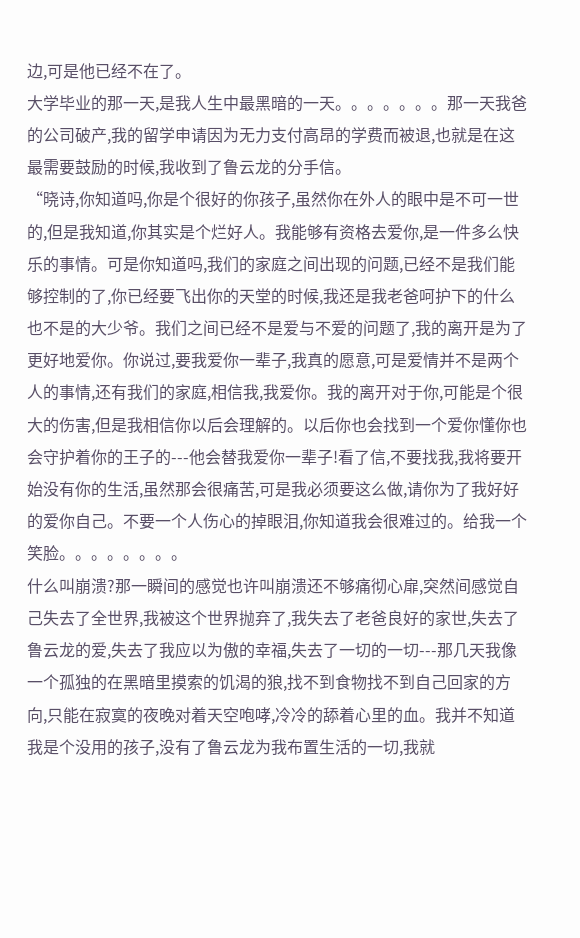边,可是他已经不在了。
大学毕业的那一天,是我人生中最黑暗的一天。。。。。。。那一天我爸的公司破产,我的留学申请因为无力支付高昂的学费而被退,也就是在这最需要鼓励的时候,我收到了鲁云龙的分手信。
“晓诗,你知道吗,你是个很好的你孩子,虽然你在外人的眼中是不可一世的,但是我知道,你其实是个烂好人。我能够有资格去爱你,是一件多么快乐的事情。可是你知道吗,我们的家庭之间出现的问题,已经不是我们能够控制的了,你已经要飞出你的天堂的时候,我还是我老爸呵护下的什么也不是的大少爷。我们之间已经不是爱与不爱的问题了,我的离开是为了更好地爱你。你说过,要我爱你一辈子,我真的愿意,可是爱情并不是两个人的事情,还有我们的家庭,相信我,我爱你。我的离开对于你,可能是个很大的伤害,但是我相信你以后会理解的。以后你也会找到一个爱你懂你也会守护着你的王子的---他会替我爱你一辈子!看了信,不要找我,我将要开始没有你的生活,虽然那会很痛苦,可是我必须要这么做,请你为了我好好的爱你自己。不要一个人伤心的掉眼泪,你知道我会很难过的。给我一个笑脸。。。。。。。。
什么叫崩溃?那一瞬间的感觉也许叫崩溃还不够痛彻心扉,突然间感觉自己失去了全世界,我被这个世界抛弃了,我失去了老爸良好的家世,失去了鲁云龙的爱,失去了我应以为傲的幸福,失去了一切的一切---那几天我像一个孤独的在黑暗里摸索的饥渴的狼,找不到食物找不到自己回家的方向,只能在寂寞的夜晚对着天空咆哮,冷冷的舔着心里的血。我并不知道我是个没用的孩子,没有了鲁云龙为我布置生活的一切,我就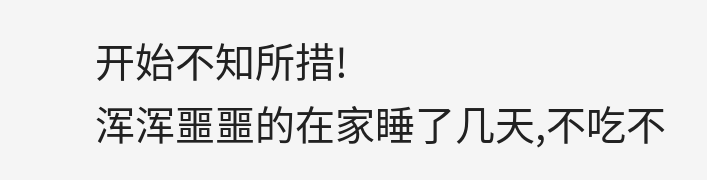开始不知所措!
浑浑噩噩的在家睡了几天,不吃不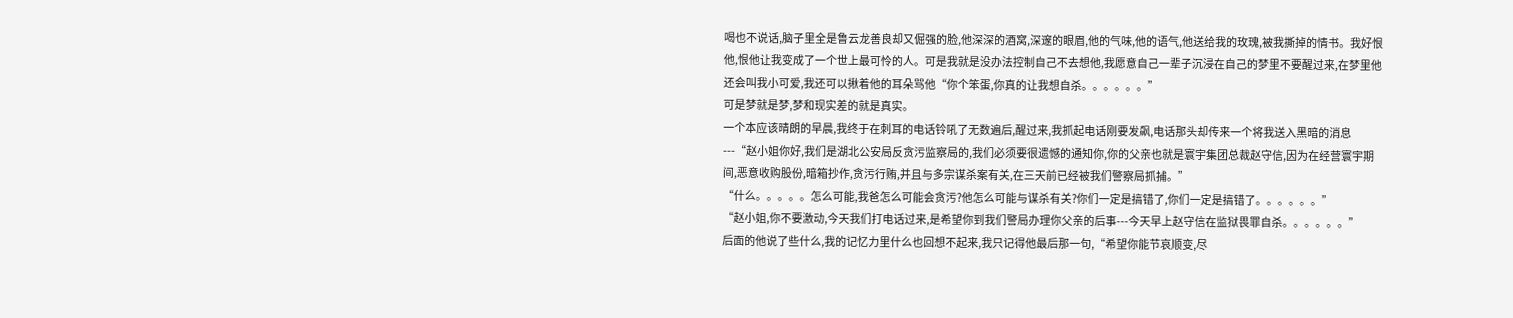喝也不说话,脑子里全是鲁云龙善良却又倔强的脸,他深深的酒窝,深邃的眼眉,他的气味,他的语气,他送给我的玫瑰,被我撕掉的情书。我好恨他,恨他让我变成了一个世上最可怜的人。可是我就是没办法控制自己不去想他,我愿意自己一辈子沉浸在自己的梦里不要醒过来,在梦里他还会叫我小可爱,我还可以揪着他的耳朵骂他“你个笨蛋,你真的让我想自杀。。。。。。”
可是梦就是梦,梦和现实差的就是真实。
一个本应该晴朗的早晨,我终于在刺耳的电话铃吼了无数遍后,醒过来,我抓起电话刚要发飙,电话那头却传来一个将我送入黑暗的消息---“赵小姐你好,我们是湖北公安局反贪污监察局的,我们必须要很遗憾的通知你,你的父亲也就是寰宇集团总裁赵守信,因为在经营寰宇期间,恶意收购股份,暗箱抄作,贪污行贿,并且与多宗谋杀案有关,在三天前已经被我们警察局抓捕。”
“什么。。。。。怎么可能,我爸怎么可能会贪污?他怎么可能与谋杀有关?你们一定是搞错了,你们一定是搞错了。。。。。。”
“赵小姐,你不要激动,今天我们打电话过来,是希望你到我们警局办理你父亲的后事---今天早上赵守信在监狱畏罪自杀。。。。。。”
后面的他说了些什么,我的记忆力里什么也回想不起来,我只记得他最后那一句,“希望你能节哀顺变,尽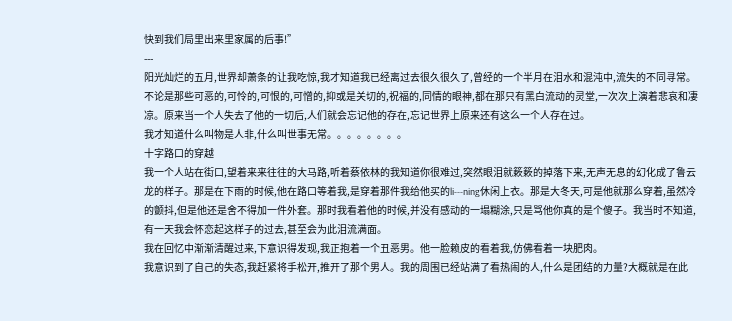快到我们局里出来里家属的后事!”
---
阳光灿烂的五月,世界却萧条的让我吃惊,我才知道我已经离过去很久很久了,曾经的一个半月在泪水和混沌中,流失的不同寻常。不论是那些可恶的,可怜的,可恨的,可憎的,抑或是关切的,祝福的,同情的眼神,都在那只有黑白流动的灵堂,一次次上演着悲哀和凄凉。原来当一个人失去了他的一切后,人们就会忘记他的存在,忘记世界上原来还有这么一个人存在过。
我才知道什么叫物是人非,什么叫世事无常。。。。。。。。
十字路口的穿越
我一个人站在街口,望着来来往往的大马路,听着蔡依林的我知道你很难过,突然眼泪就簌簌的掉落下来,无声无息的幻化成了鲁云龙的样子。那是在下雨的时候,他在路口等着我,是穿着那件我给他买的li---ning休闲上衣。那是大冬天,可是他就那么穿着,虽然冷的颤抖,但是他还是舍不得加一件外套。那时我看着他的时候,并没有感动的一塌糊涂,只是骂他你真的是个傻子。我当时不知道,有一天我会怀恋起这样子的过去,甚至会为此泪流满面。
我在回忆中渐渐清醒过来,下意识得发现,我正抱着一个丑恶男。他一脸赖皮的看着我,仿佛看着一块肥肉。
我意识到了自己的失态,我赶紧将手松开,推开了那个男人。我的周围已经站满了看热闹的人,什么是团结的力量?大概就是在此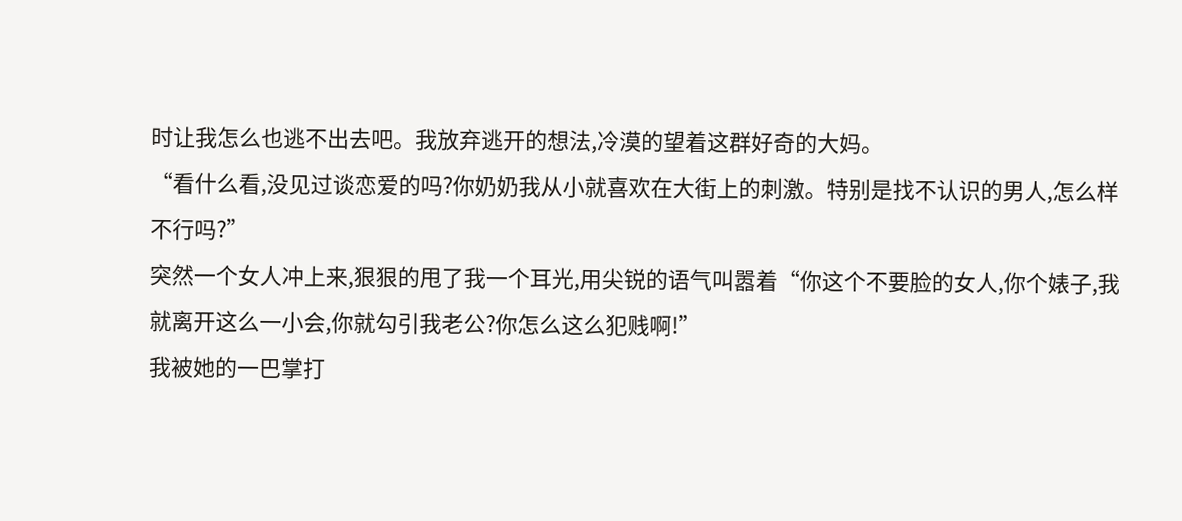时让我怎么也逃不出去吧。我放弃逃开的想法,冷漠的望着这群好奇的大妈。
“看什么看,没见过谈恋爱的吗?你奶奶我从小就喜欢在大街上的刺激。特别是找不认识的男人,怎么样不行吗?”
突然一个女人冲上来,狠狠的甩了我一个耳光,用尖锐的语气叫嚣着“你这个不要脸的女人,你个婊子,我就离开这么一小会,你就勾引我老公?你怎么这么犯贱啊!”
我被她的一巴掌打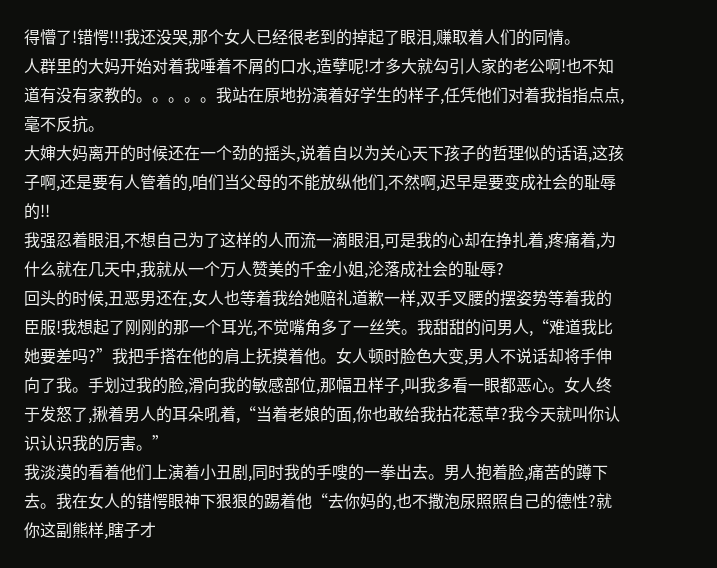得懵了!错愕!!!我还没哭,那个女人已经很老到的掉起了眼泪,赚取着人们的同情。
人群里的大妈开始对着我唾着不屑的口水,造孽呢!才多大就勾引人家的老公啊!也不知道有没有家教的。。。。。我站在原地扮演着好学生的样子,任凭他们对着我指指点点,毫不反抗。
大婶大妈离开的时候还在一个劲的摇头,说着自以为关心天下孩子的哲理似的话语,这孩子啊,还是要有人管着的,咱们当父母的不能放纵他们,不然啊,迟早是要变成社会的耻辱的!!
我强忍着眼泪,不想自己为了这样的人而流一滴眼泪,可是我的心却在挣扎着,疼痛着,为什么就在几天中,我就从一个万人赞美的千金小姐,沦落成社会的耻辱?
回头的时候,丑恶男还在,女人也等着我给她赔礼道歉一样,双手叉腰的摆姿势等着我的臣服!我想起了刚刚的那一个耳光,不觉嘴角多了一丝笑。我甜甜的问男人,“难道我比她要差吗?”我把手搭在他的肩上抚摸着他。女人顿时脸色大变,男人不说话却将手伸向了我。手划过我的脸,滑向我的敏感部位,那幅丑样子,叫我多看一眼都恶心。女人终于发怒了,揪着男人的耳朵吼着,“当着老娘的面,你也敢给我拈花惹草?我今天就叫你认识认识我的厉害。”
我淡漠的看着他们上演着小丑剧,同时我的手嗖的一拳出去。男人抱着脸,痛苦的蹲下去。我在女人的错愕眼神下狠狠的踢着他“去你妈的,也不撒泡尿照照自己的德性?就你这副熊样,瞎子才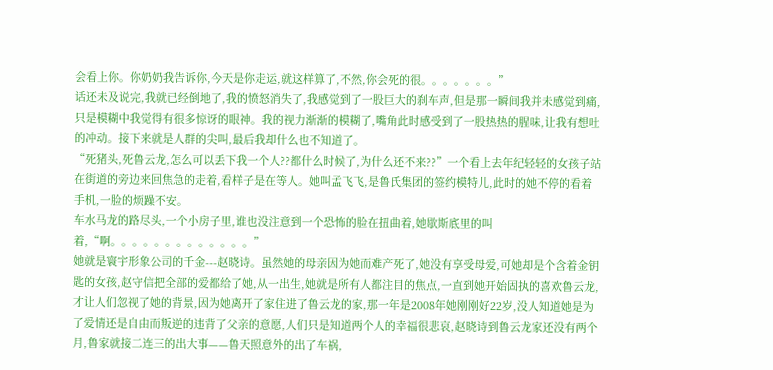会看上你。你奶奶我告诉你,今天是你走运,就这样算了,不然,你会死的很。。。。。。。”
话还未及说完,我就已经倒地了,我的愤怒消失了,我感觉到了一股巨大的刹车声,但是那一瞬间我并未感觉到痛,只是模糊中我觉得有很多惊讶的眼神。我的视力渐渐的模糊了,嘴角此时感受到了一股热热的腥味,让我有想吐的冲动。接下来就是人群的尖叫,最后我却什么也不知道了。
“死猪头,死鲁云龙,怎么可以丢下我一个人??都什么时候了,为什么还不来??”一个看上去年纪轻轻的女孩子站在街道的旁边来回焦急的走着,看样子是在等人。她叫孟飞飞,是鲁氏集团的签约模特儿,此时的她不停的看着手机,一脸的烦躁不安。
车水马龙的路尽头,一个小房子里,谁也没注意到一个恐怖的脸在扭曲着,她歇斯底里的叫着,“啊。。。。。。。。。。。。。”
她就是寰宇形象公司的千金---赵晓诗。虽然她的母亲因为她而难产死了,她没有享受母爱,可她却是个含着金钥匙的女孩,赵守信把全部的爱都给了她,从一出生,她就是所有人都注目的焦点,一直到她开始固执的喜欢鲁云龙,才让人们忽视了她的背景,因为她离开了家住进了鲁云龙的家,那一年是2008年她刚刚好22岁,没人知道她是为了爱情还是自由而叛逆的违背了父亲的意愿,人们只是知道两个人的幸福很悲哀,赵晓诗到鲁云龙家还没有两个月,鲁家就接二连三的出大事——鲁天照意外的出了车祸,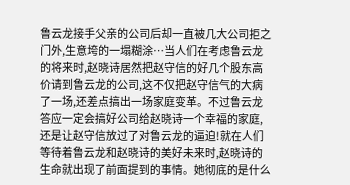鲁云龙接手父亲的公司后却一直被几大公司拒之门外,生意垮的一塌糊涂…当人们在考虑鲁云龙的将来时,赵晓诗居然把赵守信的好几个股东高价请到鲁云龙的公司,这不仅把赵守信气的大病了一场,还差点搞出一场家庭变革。不过鲁云龙答应一定会搞好公司给赵晓诗一个幸福的家庭,还是让赵守信放过了对鲁云龙的逼迫!就在人们等待着鲁云龙和赵晓诗的美好未来时,赵晓诗的生命就出现了前面提到的事情。她彻底的是什么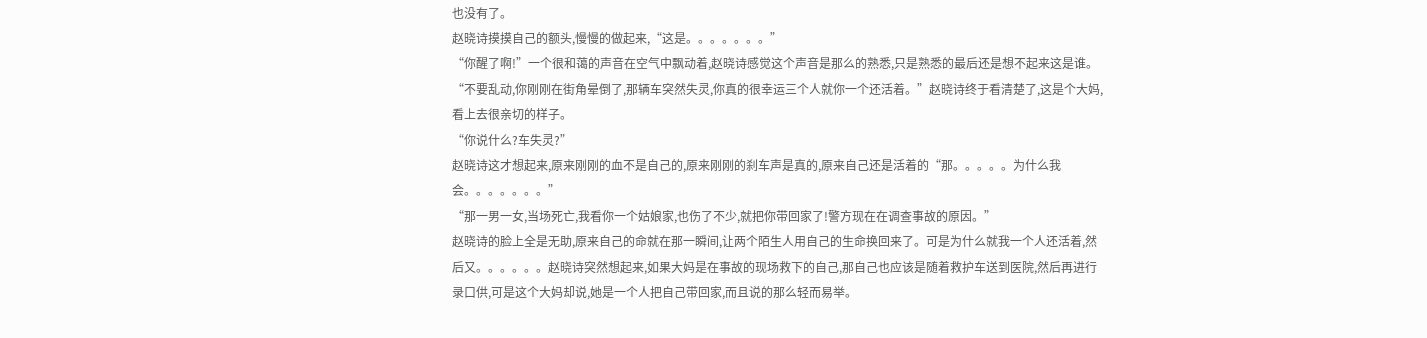也没有了。
赵晓诗摸摸自己的额头,慢慢的做起来,“这是。。。。。。。”
“你醒了啊!”一个很和蔼的声音在空气中飘动着,赵晓诗感觉这个声音是那么的熟悉,只是熟悉的最后还是想不起来这是谁。
“不要乱动,你刚刚在街角晕倒了,那辆车突然失灵,你真的很幸运三个人就你一个还活着。”赵晓诗终于看清楚了,这是个大妈,看上去很亲切的样子。
“你说什么?车失灵?”
赵晓诗这才想起来,原来刚刚的血不是自己的,原来刚刚的刹车声是真的,原来自己还是活着的“那。。。。。为什么我会。。。。。。。”
“那一男一女,当场死亡,我看你一个姑娘家,也伤了不少,就把你带回家了!警方现在在调查事故的原因。”
赵晓诗的脸上全是无助,原来自己的命就在那一瞬间,让两个陌生人用自己的生命换回来了。可是为什么就我一个人还活着,然后又。。。。。。赵晓诗突然想起来,如果大妈是在事故的现场救下的自己,那自己也应该是随着救护车送到医院,然后再进行录口供,可是这个大妈却说,她是一个人把自己带回家,而且说的那么轻而易举。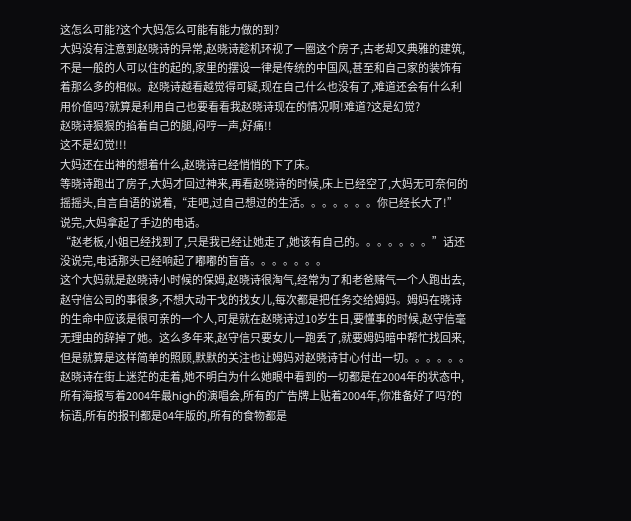这怎么可能?这个大妈怎么可能有能力做的到?
大妈没有注意到赵晓诗的异常,赵晓诗趁机环视了一圈这个房子,古老却又典雅的建筑,不是一般的人可以住的起的,家里的摆设一律是传统的中国风,甚至和自己家的装饰有着那么多的相似。赵晓诗越看越觉得可疑,现在自己什么也没有了,难道还会有什么利用价值吗?就算是利用自己也要看看我赵晓诗现在的情况啊!难道?这是幻觉?
赵晓诗狠狠的掐着自己的腿,闷哼一声,好痛!!
这不是幻觉!!!
大妈还在出神的想着什么,赵晓诗已经悄悄的下了床。
等晓诗跑出了房子,大妈才回过神来,再看赵晓诗的时候,床上已经空了,大妈无可奈何的摇摇头,自言自语的说着,“走吧,过自己想过的生活。。。。。。。你已经长大了!”
说完,大妈拿起了手边的电话。
“赵老板,小姐已经找到了,只是我已经让她走了,她该有自己的。。。。。。。”话还没说完,电话那头已经响起了嘟嘟的盲音。。。。。。。
这个大妈就是赵晓诗小时候的保姆,赵晓诗很淘气,经常为了和老爸赌气一个人跑出去,赵守信公司的事很多,不想大动干戈的找女儿,每次都是把任务交给姆妈。姆妈在晓诗的生命中应该是很可亲的一个人,可是就在赵晓诗过10岁生日,要懂事的时候,赵守信毫无理由的辞掉了她。这么多年来,赵守信只要女儿一跑丢了,就要姆妈暗中帮忙找回来,但是就算是这样简单的照顾,默默的关注也让姆妈对赵晓诗甘心付出一切。。。。。。
赵晓诗在街上迷茫的走着,她不明白为什么她眼中看到的一切都是在2004年的状态中,所有海报写着2004年最high的演唱会,所有的广告牌上贴着2004年,你准备好了吗?的标语,所有的报刊都是04年版的,所有的食物都是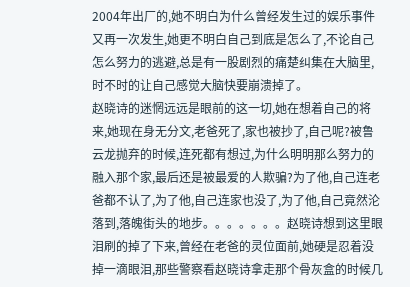2004年出厂的,她不明白为什么曾经发生过的娱乐事件又再一次发生,她更不明白自己到底是怎么了,不论自己怎么努力的逃避,总是有一股剧烈的痛楚纠集在大脑里,时不时的让自己感觉大脑快要崩溃掉了。
赵晓诗的迷惘远远是眼前的这一切,她在想着自己的将来,她现在身无分文,老爸死了,家也被抄了,自己呢?被鲁云龙抛弃的时候,连死都有想过,为什么明明那么努力的融入那个家,最后还是被最爱的人欺骗?为了他,自己连老爸都不认了,为了他,自己连家也没了,为了他,自己竟然沦落到,落魄街头的地步。。。。。。。赵晓诗想到这里眼泪刷的掉了下来,曾经在老爸的灵位面前,她硬是忍着没掉一滴眼泪,那些警察看赵晓诗拿走那个骨灰盒的时候几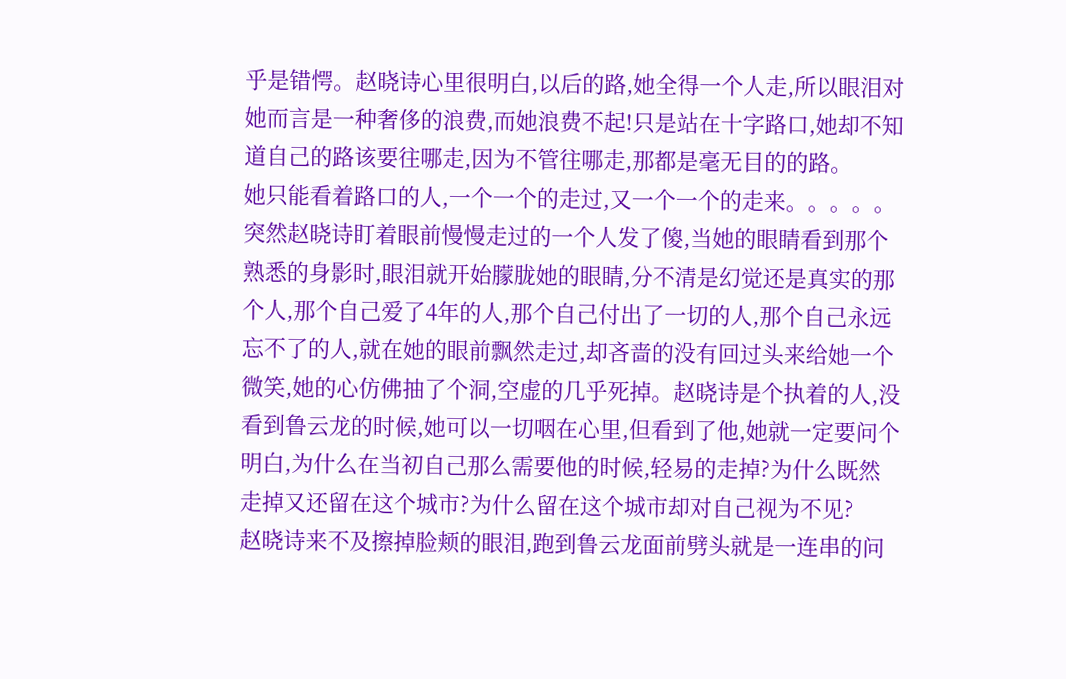乎是错愕。赵晓诗心里很明白,以后的路,她全得一个人走,所以眼泪对她而言是一种奢侈的浪费,而她浪费不起!只是站在十字路口,她却不知道自己的路该要往哪走,因为不管往哪走,那都是毫无目的的路。
她只能看着路口的人,一个一个的走过,又一个一个的走来。。。。。
突然赵晓诗盯着眼前慢慢走过的一个人发了傻,当她的眼睛看到那个熟悉的身影时,眼泪就开始朦胧她的眼睛,分不清是幻觉还是真实的那个人,那个自己爱了4年的人,那个自己付出了一切的人,那个自己永远忘不了的人,就在她的眼前飘然走过,却吝啬的没有回过头来给她一个微笑,她的心仿佛抽了个洞,空虚的几乎死掉。赵晓诗是个执着的人,没看到鲁云龙的时候,她可以一切咽在心里,但看到了他,她就一定要问个明白,为什么在当初自己那么需要他的时候,轻易的走掉?为什么既然走掉又还留在这个城市?为什么留在这个城市却对自己视为不见?
赵晓诗来不及擦掉脸颊的眼泪,跑到鲁云龙面前劈头就是一连串的问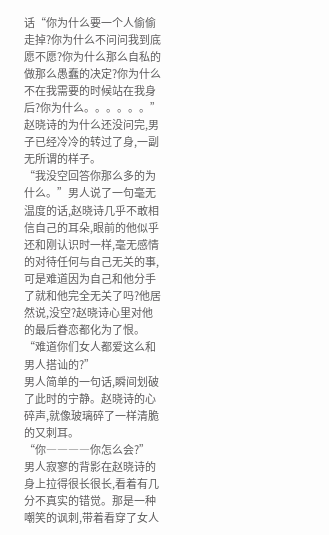话“你为什么要一个人偷偷走掉?你为什么不问问我到底愿不愿?你为什么那么自私的做那么愚蠢的决定?你为什么不在我需要的时候站在我身后?你为什么。。。。。。”
赵晓诗的为什么还没问完,男子已经冷冷的转过了身,一副无所谓的样子。
“我没空回答你那么多的为什么。”男人说了一句毫无温度的话,赵晓诗几乎不敢相信自己的耳朵,眼前的他似乎还和刚认识时一样,毫无感情的对待任何与自己无关的事,可是难道因为自己和他分手了就和他完全无关了吗?他居然说,没空?赵晓诗心里对他的最后眷恋都化为了恨。
“难道你们女人都爱这么和男人搭讪的?”
男人简单的一句话,瞬间划破了此时的宁静。赵晓诗的心碎声,就像玻璃碎了一样清脆的又刺耳。
“你――――你怎么会?”
男人寂寥的背影在赵晓诗的身上拉得很长很长,看着有几分不真实的错觉。那是一种嘲笑的讽刺,带着看穿了女人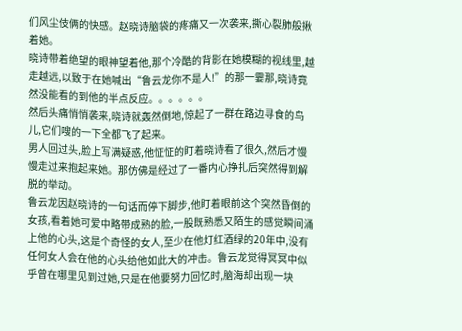们风尘伎俩的快感。赵晓诗脑袋的疼痛又一次袭来,撕心裂肺般揪着她。
晓诗带着绝望的眼神望着他,那个冷酷的背影在她模糊的视线里,越走越远,以致于在她喊出“鲁云龙你不是人!”的那一霎那,晓诗竟然没能看的到他的半点反应。。。。。。
然后头痛悄悄袭来,晓诗就轰然倒地,惊起了一群在路边寻食的鸟儿,它们嗖的一下全都飞了起来。
男人回过头,脸上写满疑惑,他怔怔的盯着晓诗看了很久,然后才慢慢走过来抱起来她。那仿佛是经过了一番内心挣扎后突然得到解脱的举动。
鲁云龙因赵晓诗的一句话而停下脚步,他盯着眼前这个突然昏倒的女孩,看着她可爱中略带成熟的脸,一股既熟悉又陌生的感觉瞬间涌上他的心头,这是个奇怪的女人,至少在他灯红酒绿的20年中,没有任何女人会在他的心头给他如此大的冲击。鲁云龙觉得冥冥中似乎曾在哪里见到过她,只是在他要努力回忆时,脑海却出现一块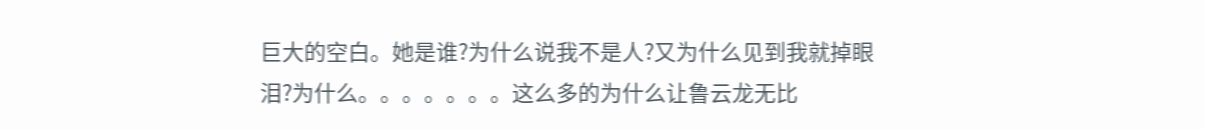巨大的空白。她是谁?为什么说我不是人?又为什么见到我就掉眼泪?为什么。。。。。。。这么多的为什么让鲁云龙无比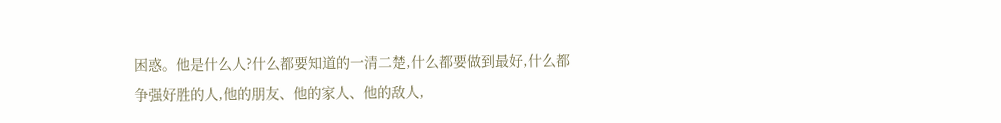困惑。他是什么人?什么都要知道的一清二楚,什么都要做到最好,什么都争强好胜的人,他的朋友、他的家人、他的敌人,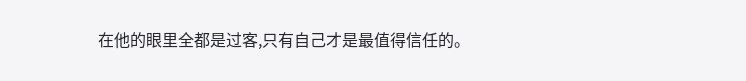在他的眼里全都是过客,只有自己才是最值得信任的。